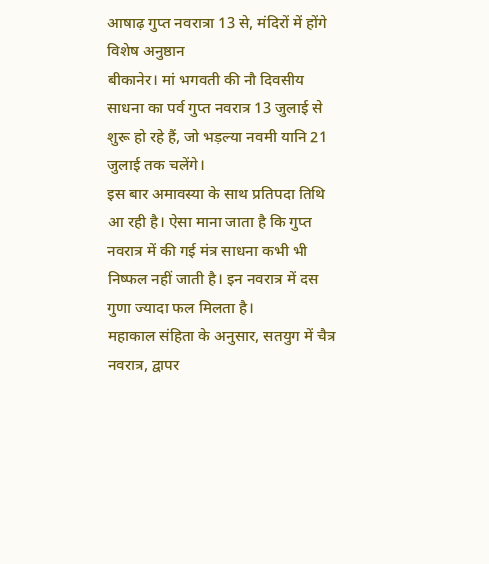आषाढ़ गुप्त नवरात्रा 13 से, मंदिरों में होंगे विशेष अनुष्ठान
बीकानेर। मां भगवती की नौ दिवसीय साधना का पर्व गुप्त नवरात्र 13 जुलाई से शुरू हो रहे हैं, जो भड़ल्या नवमी यानि 21 जुलाई तक चलेंगे।
इस बार अमावस्या के साथ प्रतिपदा तिथि आ रही है। ऐसा माना जाता है कि गुप्त नवरात्र में की गई मंत्र साधना कभी भी निष्फल नहीं जाती है। इन नवरात्र में दस गुणा ज्यादा फल मिलता है।
महाकाल संहिता के अनुसार, सतयुग में चैत्र नवरात्र, द्वापर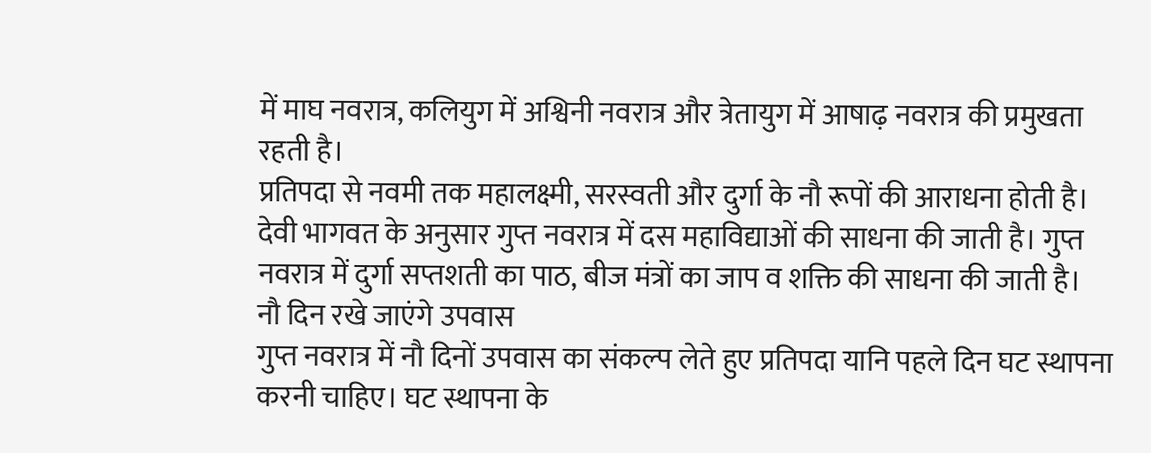में माघ नवरात्र, कलियुग में अश्विनी नवरात्र और त्रेतायुग में आषाढ़ नवरात्र की प्रमुखता रहती है।
प्रतिपदा से नवमी तक महालक्ष्मी, सरस्वती और दुर्गा के नौ रूपों की आराधना होती है। देवी भागवत के अनुसार गुप्त नवरात्र में दस महाविद्याओं की साधना की जाती है। गुप्त नवरात्र में दुर्गा सप्तशती का पाठ, बीज मंत्रों का जाप व शक्ति की साधना की जाती है।
नौ दिन रखे जाएंगे उपवास
गुप्त नवरात्र में नौ दिनों उपवास का संकल्प लेते हुए प्रतिपदा यानि पहले दिन घट स्थापना करनी चाहिए। घट स्थापना के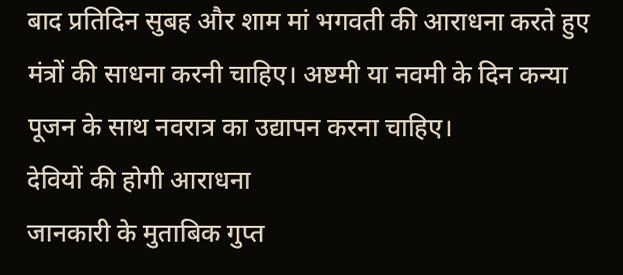बाद प्रतिदिन सुबह और शाम मां भगवती की आराधना करते हुए मंत्रों की साधना करनी चाहिए। अष्टमी या नवमी के दिन कन्या पूजन के साथ नवरात्र का उद्यापन करना चाहिए।
देवियों की होगी आराधना
जानकारी के मुताबिक गुप्त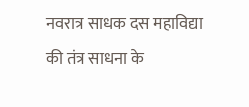नवरात्र साधक दस महाविद्या की तंत्र साधना के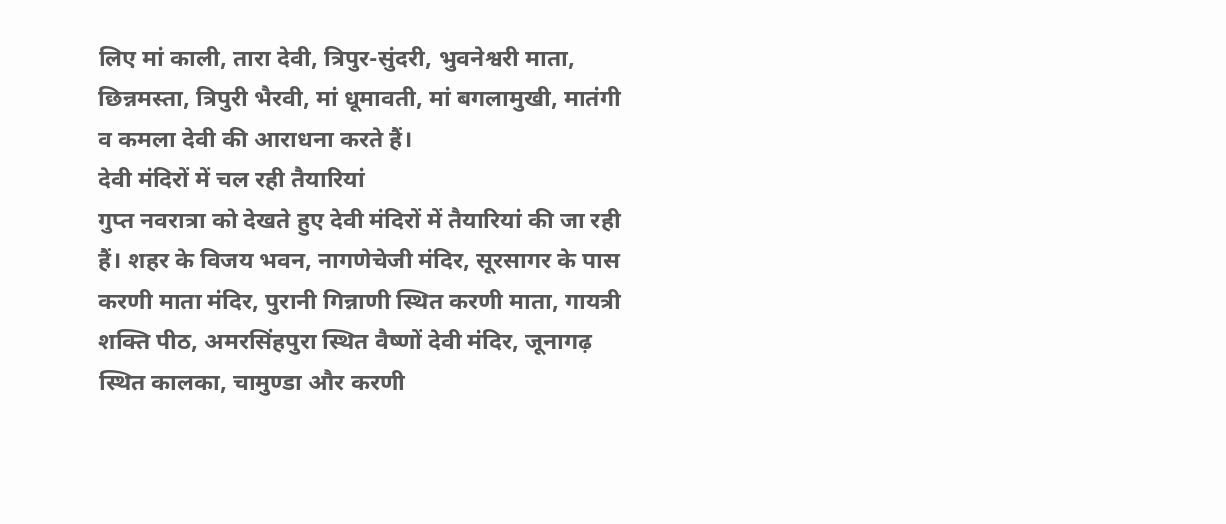लिए मां काली, तारा देवी, त्रिपुर-सुंदरी, भुवनेश्वरी माता, छिन्नमस्ता, त्रिपुरी भैरवी, मां धूमावती, मां बगलामुखी, मातंगी व कमला देवी की आराधना करते हैं।
देवी मंदिरों में चल रही तैयारियां
गुप्त नवरात्रा को देखते हुए देवी मंदिरों में तैयारियां की जा रही हैं। शहर के विजय भवन, नागणेचेजी मंदिर, सूरसागर के पास करणी माता मंदिर, पुरानी गिन्नाणी स्थित करणी माता, गायत्री शक्ति पीठ, अमरसिंहपुरा स्थित वैष्णों देवी मंदिर, जूनागढ़ स्थित कालका, चामुण्डा और करणी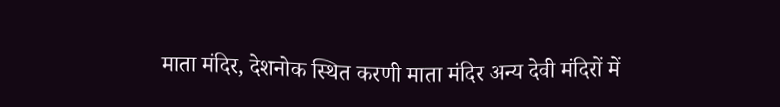माता मंदिर, देशनोक स्थित करणी माता मंदिर अन्य देवी मंदिरों में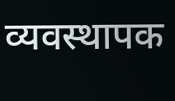व्यवस्थापक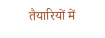तैयारियों में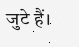जुटे हैं।